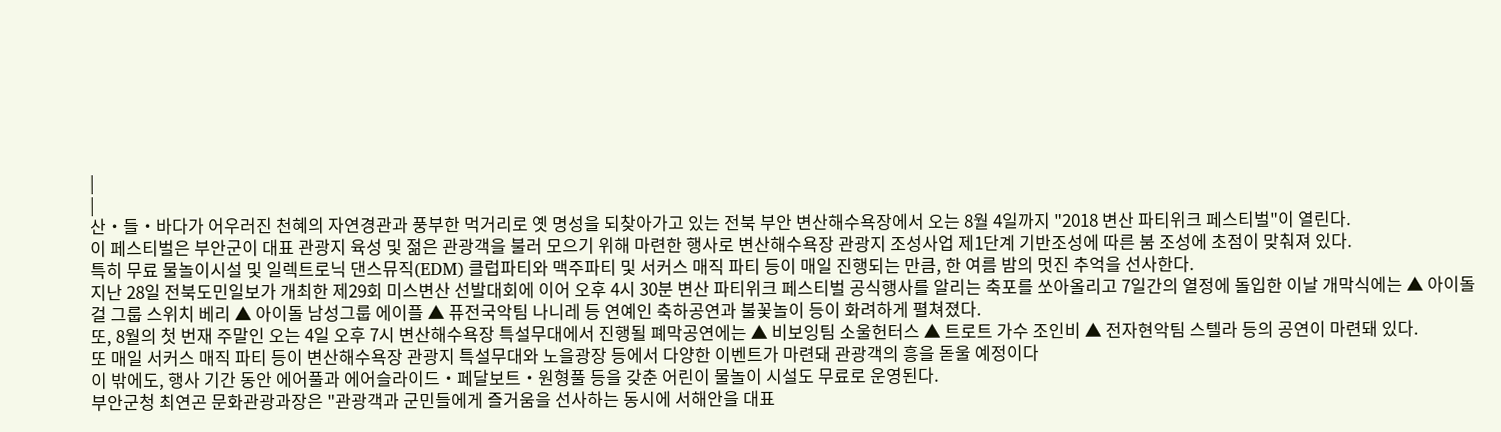|
|
산‧들‧바다가 어우러진 천혜의 자연경관과 풍부한 먹거리로 옛 명성을 되찾아가고 있는 전북 부안 변산해수욕장에서 오는 8월 4일까지 "2018 변산 파티위크 페스티벌"이 열린다.
이 페스티벌은 부안군이 대표 관광지 육성 및 젊은 관광객을 불러 모으기 위해 마련한 행사로 변산해수욕장 관광지 조성사업 제1단계 기반조성에 따른 붐 조성에 초점이 맞춰져 있다.
특히 무료 물놀이시설 및 일렉트로닉 댄스뮤직(EDM) 클럽파티와 맥주파티 및 서커스 매직 파티 등이 매일 진행되는 만큼, 한 여름 밤의 멋진 추억을 선사한다.
지난 28일 전북도민일보가 개최한 제29회 미스변산 선발대회에 이어 오후 4시 30분 변산 파티위크 페스티벌 공식행사를 알리는 축포를 쏘아올리고 7일간의 열정에 돌입한 이날 개막식에는 ▲ 아이돌 걸 그룹 스위치 베리 ▲ 아이돌 남성그룹 에이플 ▲ 퓨전국악팀 나니레 등 연예인 축하공연과 불꽃놀이 등이 화려하게 펼쳐졌다.
또, 8월의 첫 번재 주말인 오는 4일 오후 7시 변산해수욕장 특설무대에서 진행될 폐막공연에는 ▲ 비보잉팀 소울헌터스 ▲ 트로트 가수 조인비 ▲ 전자현악팀 스텔라 등의 공연이 마련돼 있다.
또 매일 서커스 매직 파티 등이 변산해수욕장 관광지 특설무대와 노을광장 등에서 다양한 이벤트가 마련돼 관광객의 흥을 돋울 예정이다
이 밖에도, 행사 기간 동안 에어풀과 에어슬라이드‧페달보트‧원형풀 등을 갖춘 어린이 물놀이 시설도 무료로 운영된다.
부안군청 최연곤 문화관광과장은 "관광객과 군민들에게 즐거움을 선사하는 동시에 서해안을 대표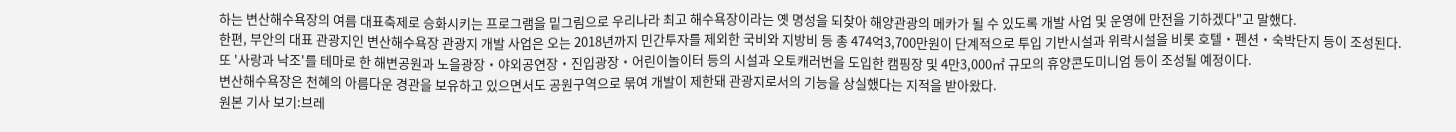하는 변산해수욕장의 여름 대표축제로 승화시키는 프로그램을 밑그림으로 우리나라 최고 해수욕장이라는 옛 명성을 되찾아 해양관광의 메카가 될 수 있도록 개발 사업 및 운영에 만전을 기하겠다"고 말했다.
한편, 부안의 대표 관광지인 변산해수욕장 관광지 개발 사업은 오는 2018년까지 민간투자를 제외한 국비와 지방비 등 총 474억3,700만원이 단계적으로 투입 기반시설과 위락시설을 비롯 호텔‧펜션‧숙박단지 등이 조성된다.
또 '사랑과 낙조'를 테마로 한 해변공원과 노을광장‧야외공연장‧진입광장‧어린이놀이터 등의 시설과 오토캐러번을 도입한 캠핑장 및 4만3,000㎡ 규모의 휴양콘도미니엄 등이 조성될 예정이다.
변산해수욕장은 천혜의 아름다운 경관을 보유하고 있으면서도 공원구역으로 묶여 개발이 제한돼 관광지로서의 기능을 상실했다는 지적을 받아왔다.
원본 기사 보기:브레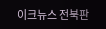이크뉴스 전북판